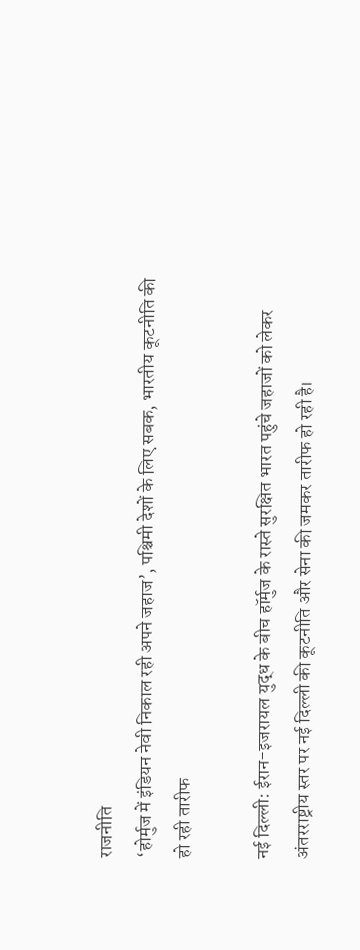राजनीति
‘होर्मुज में इंडियन नेवी निकाल रही अपने जहाज’, पश्चिमी देशों के लिए सबक, भारतीय कूटनीति की हो रही तारीफ

नई दिल्ली: ईरान-इजरायल युद्ध के बीच हॉर्मुज के रास्ते सुरक्षित भारत पहुंचे जहाजों को लेकर अंतरराष्ट्रीय स्तर पर नई दिल्ली की कूटनीति और सेना की जमकर तारीफ हो रही है।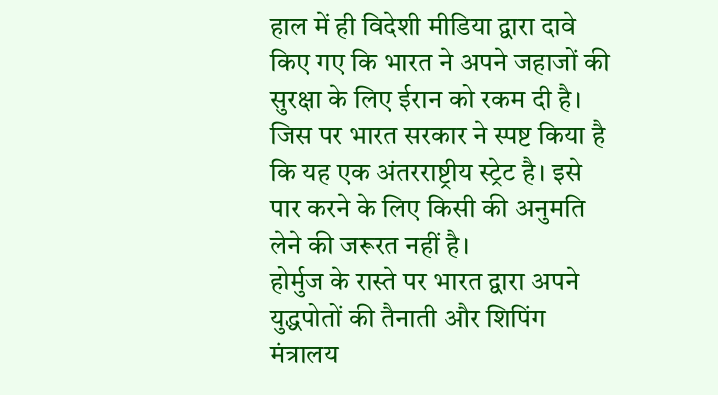हाल में ही विदेशी मीडिया द्वारा दावे किए गए कि भारत ने अपने जहाजों की सुरक्षा के लिए ईरान को रकम दी है। जिस पर भारत सरकार ने स्पष्ट किया है कि यह एक अंतरराष्ट्रीय स्ट्रेट है। इसे पार करने के लिए किसी की अनुमति लेने की जरूरत नहीं है।
होर्मुज के रास्ते पर भारत द्वारा अपने युद्धपोतों की तैनाती और शिपिंग मंत्रालय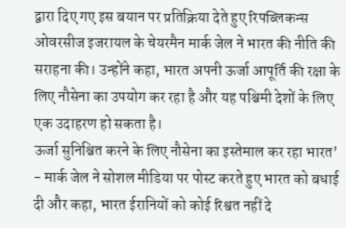द्वारा दिए गए इस बयान पर प्रतिक्रिया देते हुए रिपब्लिकन्स ओवरसीज इजरायल के चेयरमैन मार्क जेल ने भारत की नीति की सराहना की। उन्होंने कहा, भारत अपनी ऊर्जा आपूर्ति की रक्षा के लिए नौसेना का उपयोग कर रहा है और यह पश्चिमी देशों के लिए एक उदाहरण हो सकता है।
ऊर्जा सुनिश्चित करने के लिए नौसेना का इस्तेमाल कर रहा भारत’
- मार्क जेल ने सोशल मीडिया पर पोस्ट करते हुए भारत को बधाई दी और कहा, भारत ईरानियों को कोई रिश्वत नहीं दे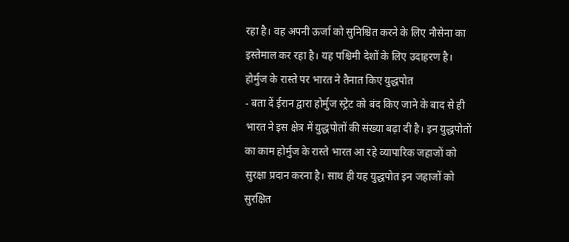रहा है। वह अपनी ऊर्जा को सुनिश्चित करने के लिए नौसेना का इस्तेमाल कर रहा है। यह पश्चिमी देशों के लिए उदाहरण है।
होर्मुज के रास्ते पर भारत ने तैनात किए युद्धपोत
- बता दें ईरान द्वारा होर्मुज स्ट्रेट को बंद किए जाने के बाद से ही भारत ने इस क्षेत्र में युद्धपोतों की संख्या बढ़ा दी है। इन युद्धपोतों का काम होर्मुज के रास्ते भारत आ रहे व्यापारिक जहाजों को सुरक्षा प्रदान करना है। साथ ही यह युद्धपोत इन जहाजों को सुरक्षित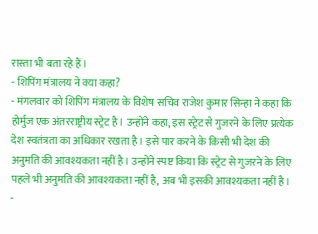रास्ता भी बता रहे हैं।
- शिपिंग मंत्रालय ने क्या कहा?
- मंगलवार को शिपिंग मंत्रालय के विशेष सचिव राजेश कुमार सिन्हा ने कहा कि होर्मुज एक अंतरराष्ट्रीय स्ट्रेट है। उन्होंने कहा, इस स्ट्रेट से गुजरने के लिए प्रत्येक देश स्वतंत्रता का अधिकार रखता है। इसे पार करने के किसी भी देश की अनुमति की आवश्यकता नहीं है। उन्होंने स्पष्ट किया कि स्ट्रेट से गुजरने के लिए पहले भी अनुमति की आवश्यकता नहीं है, अब भी इसकी आवश्यकता नहीं है।
-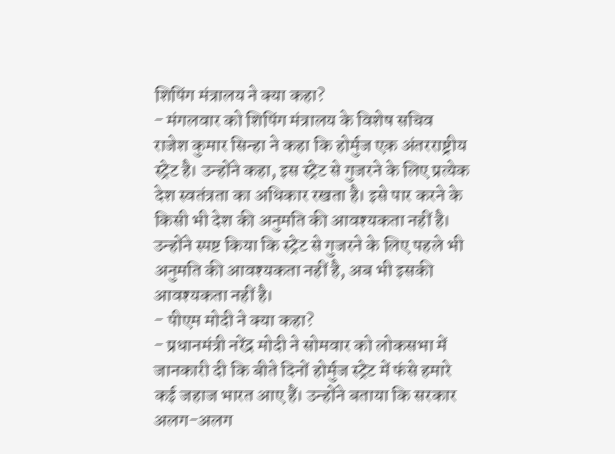शिपिंग मंत्रालय ने क्या कहा?
- मंगलवार को शिपिंग मंत्रालय के विशेष सचिव राजेश कुमार सिन्हा ने कहा कि होर्मुज एक अंतरराष्ट्रीय स्ट्रेट है। उन्होंने कहा, इस स्ट्रेट से गुजरने के लिए प्रत्येक देश स्वतंत्रता का अधिकार रखता है। इसे पार करने के किसी भी देश की अनुमति की आवश्यकता नहीं है। उन्होंने स्पष्ट किया कि स्ट्रेट से गुजरने के लिए पहले भी अनुमति की आवश्यकता नहीं है, अब भी इसकी आवश्यकता नहीं है।
- पीएम मोदी ने क्या कहा?
- प्रधानमंत्री नरेंद्र मोदी ने सोमवार को लोकसभा में जानकारी दी कि बीते दिनों होर्मुज स्ट्रेट में फंसे हमारे कई जहाज भारत आए हैं। उन्होंने बताया कि सरकार अलग-अलग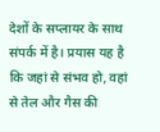देशों के सप्लायर के साथ संपर्क में है। प्रयास यह है कि जहां से संभव हो, वहां से तेल और गैस की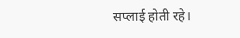सप्लाई होती रहे।